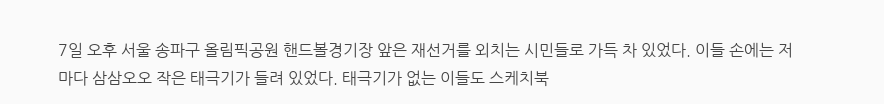7일 오후 서울 송파구 올림픽공원 핸드볼경기장 앞은 재선거를 외치는 시민들로 가득 차 있었다. 이들 손에는 저마다 삼삼오오 작은 태극기가 들려 있었다. 태극기가 없는 이들도 스케치북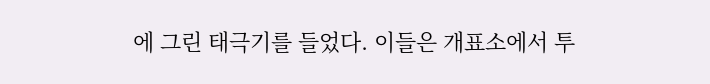에 그린 태극기를 들었다. 이들은 개표소에서 투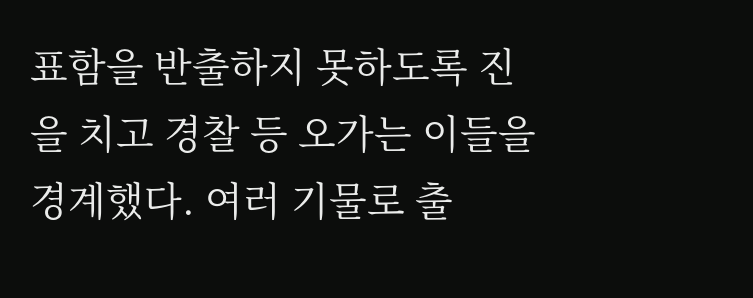표함을 반출하지 못하도록 진을 치고 경찰 등 오가는 이들을 경계했다. 여러 기물로 출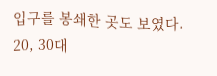입구를 봉쇄한 곳도 보였다. 20, 30대